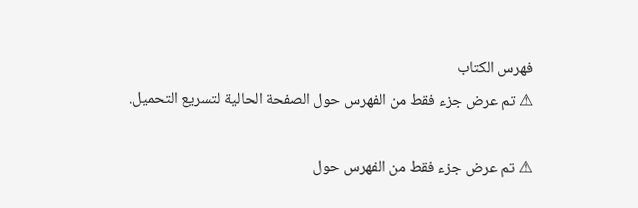فهرس الكتاب
⚠ تم عرض جزء فقط من الفهرس حول الصفحة الحالية لتسريع التحميل.

⚠ تم عرض جزء فقط من الفهرس حول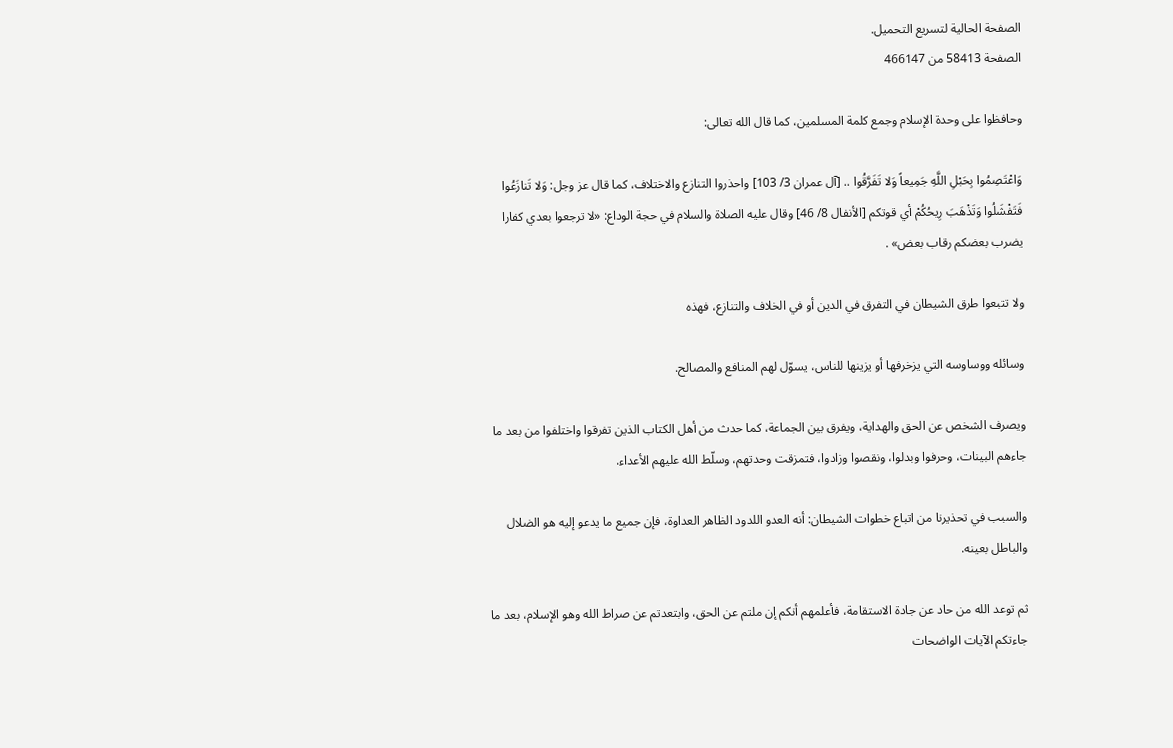الصفحة الحالية لتسريع التحميل.
الصفحة 58413 من 466147

وحافظوا على وحدة الإسلام وجمع كلمة المسلمين، كما قال الله تعالى:

وَاعْتَصِمُوا بِحَبْلِ اللَّهِ جَمِيعاً وَلا تَفَرَّقُوا .. [آل عمران 3/ 103] واحذروا التنازع والاختلاف، كما قال عز وجل: وَلا تَنازَعُوا فَتَفْشَلُوا وَتَذْهَبَ رِيحُكُمْ أي قوتكم [الأنفال 8/ 46] وقال عليه الصلاة والسلام في حجة الوداع: «لا ترجعوا بعدي كفارا يضرب بعضكم رقاب بعض» .

ولا تتبعوا طرق الشيطان في التفرق في الدين أو في الخلاف والتنازع، فهذه

وسائله ووساوسه التي يزخرفها أو يزينها للناس، يسوّل لهم المنافع والمصالح.

ويصرف الشخص عن الحق والهداية، ويفرق بين الجماعة، كما حدث من أهل الكتاب الذين تفرقوا واختلفوا من بعد ما جاءهم البينات، وحرفوا وبدلوا، ونقصوا وزادوا، فتمزقت وحدتهم، وسلّط الله عليهم الأعداء.

والسبب في تحذيرنا من اتباع خطوات الشيطان: أنه العدو اللدود الظاهر العداوة، فإن جميع ما يدعو إليه هو الضلال والباطل بعينه.

ثم توعد الله من حاد عن جادة الاستقامة، فأعلمهم أنكم إن ملتم عن الحق، وابتعدتم عن صراط الله وهو الإسلام، بعد ما جاءتكم الآيات الواضحات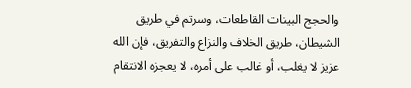والحجج البينات القاطعات، وسرتم في طريق الشيطان، طريق الخلاف والنزاع والتفريق، فإن الله عزيز لا يغلب، أو غالب على أمره، لا يعجزه الانتقام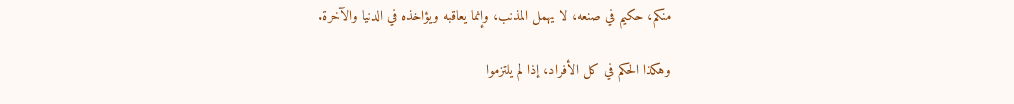منكم، حكيم في صنعه، لا يهمل المذنب، وإنما يعاقبه ويؤاخذه في الدنيا والآخرة.

وهكذا الحكم في كل الأفراد، إذا لم يلتزموا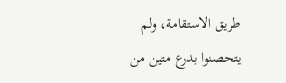طريق الاستقامة، ولم يتحصنوا بدرع متين من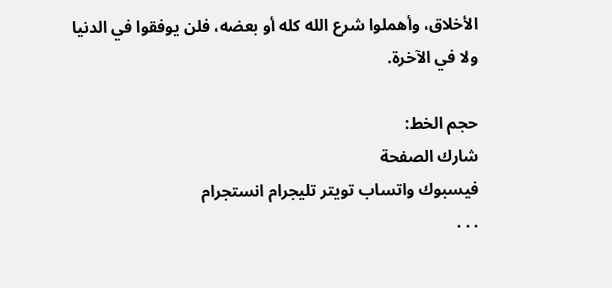الأخلاق، وأهملوا شرع الله كله أو بعضه، فلن يوفقوا في الدنيا ولا في الآخرة.

حجم الخط:
شارك الصفحة
فيسبوك واتساب تويتر تليجرام انستجرام
. . .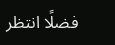فضلًا انتظر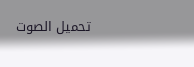تحميل الصوت